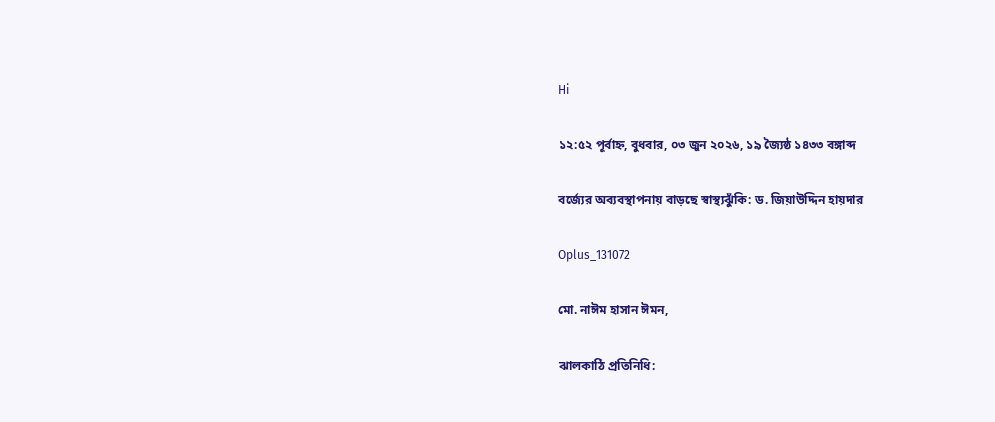Hi

১২:৫২ পূর্বাহ্ন, বুধবার, ০৩ জুন ২০২৬, ১৯ জ্যৈষ্ঠ ১৪৩৩ বঙ্গাব্দ

বর্জ্যের অব্যবস্থাপনায় বাড়ছে স্বাস্থ্যঝুঁকি: ড. জিয়াউদ্দিন হায়দার

Oplus_131072

মো. নাঈম হাসান ঈমন,

ঝালকাঠি প্রতিনিধি: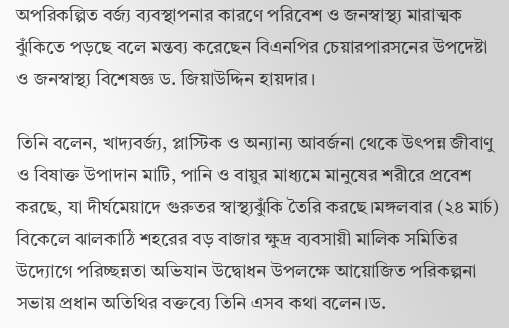অপরিকল্পিত বর্জ্য ব্যবস্থাপনার কারণে পরিবেশ ও জনস্বাস্থ্য মারাত্মক ঝুঁকিতে পড়ছে বলে মন্তব্য করেছেন বিএনপির চেয়ারপারসনের উপদেষ্টা ও জনস্বাস্থ্য বিশেষজ্ঞ ড. জিয়াউদ্দিন হায়দার।

তিনি বলেন, খাদ্যবর্জ্য, প্লাস্টিক ও অন্যান্য আবর্জনা থেকে উৎপন্ন জীবাণু ও বিষাক্ত উপাদান মাটি, পানি ও বায়ুর মাধ্যমে মানুষের শরীরে প্রবেশ করছে, যা দীর্ঘমেয়াদে গুরুতর স্বাস্থ্যঝুঁকি তৈরি করছে।মঙ্গলবার (২৪ মার্চ) বিকেলে ঝালকাঠি শহরের বড় বাজার ক্ষুদ্র ব্যবসায়ী মালিক সমিতির উদ্যোগে পরিচ্ছন্নতা অভিযান উদ্বোধন উপলক্ষে আয়োজিত পরিকল্পনা সভায় প্রধান অতিথির বক্তব্যে তিনি এসব কথা বলেন।ড.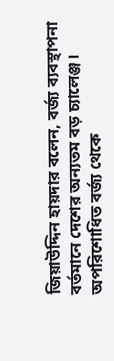জিয়াউদ্দিন হায়দার বলেন, বর্জ্য ব্যবস্থাপনা বর্তমানে দেশের অন্যতম বড় চ্যালেঞ্জ। অপরিশোধিত বর্জ্য থেকে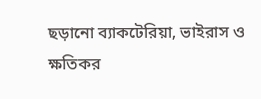ছড়ানো ব্যাকটেরিয়া, ভাইরাস ও ক্ষতিকর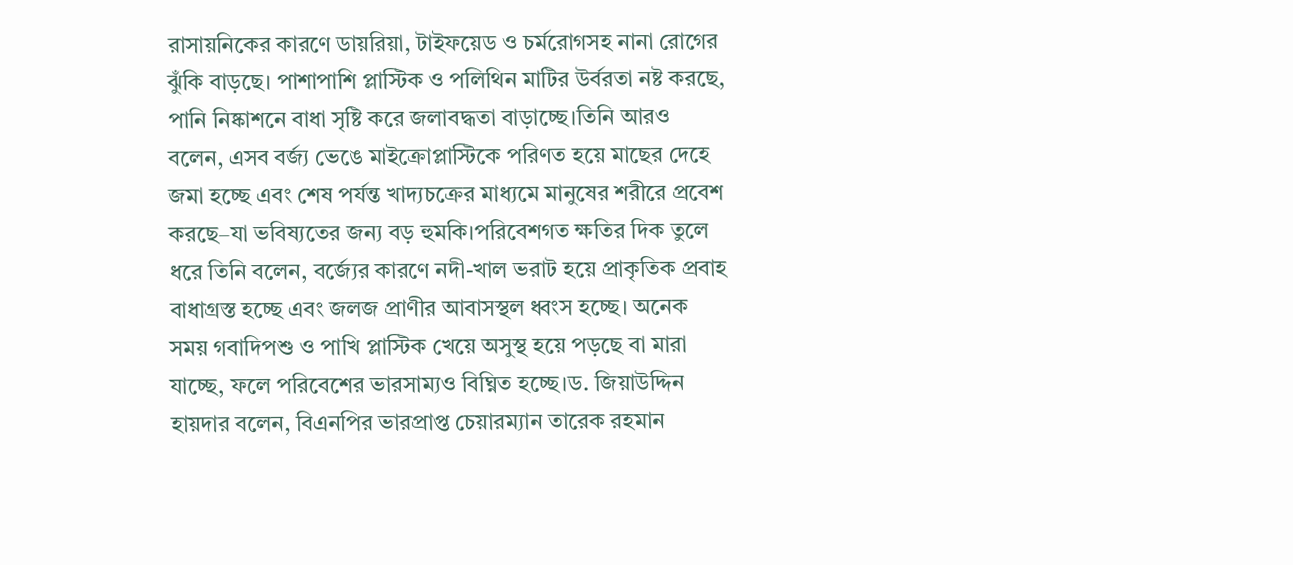রাসায়নিকের কারণে ডায়রিয়া, টাইফয়েড ও চর্মরোগসহ নানা রোগের ঝুঁকি বাড়ছে। পাশাপাশি প্লাস্টিক ও পলিথিন মাটির উর্বরতা নষ্ট করছে, পানি নিষ্কাশনে বাধা সৃষ্টি করে জলাবদ্ধতা বাড়াচ্ছে।তিনি আরও বলেন, এসব বর্জ্য ভেঙে মাইক্রোপ্লাস্টিকে পরিণত হয়ে মাছের দেহে জমা হচ্ছে এবং শেষ পর্যন্ত খাদ্যচক্রের মাধ্যমে মানুষের শরীরে প্রবেশ করছে–যা ভবিষ্যতের জন্য বড় হুমকি।পরিবেশগত ক্ষতির দিক তুলে ধরে তিনি বলেন, বর্জ্যের কারণে নদী-খাল ভরাট হয়ে প্রাকৃতিক প্রবাহ বাধাগ্রস্ত হচ্ছে এবং জলজ প্রাণীর আবাসস্থল ধ্বংস হচ্ছে। অনেক সময় গবাদিপশু ও পাখি প্লাস্টিক খেয়ে অসুস্থ হয়ে পড়ছে বা মারা যাচ্ছে, ফলে পরিবেশের ভারসাম্যও বিঘ্নিত হচ্ছে।ড. জিয়াউদ্দিন হায়দার বলেন, বিএনপির ভারপ্রাপ্ত চেয়ারম্যান তারেক রহমান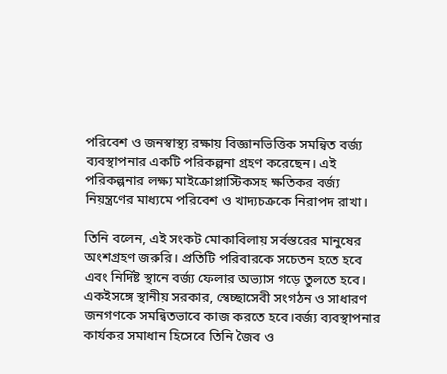পরিবেশ ও জনস্বাস্থ্য রক্ষায় বিজ্ঞানভিত্তিক সমন্বিত বর্জ্য ব্যবস্থাপনার একটি পরিকল্পনা গ্রহণ করেছেন। এই পরিকল্পনার লক্ষ্য মাইক্রোপ্লাস্টিকসহ ক্ষতিকর বর্জ্য নিয়ন্ত্রণের মাধ্যমে পরিবেশ ও খাদ্যচক্রকে নিরাপদ রাখা।

তিনি বলেন, এই সংকট মোকাবিলায় সর্বস্তরের মানুষের অংশগ্রহণ জরুরি। প্রতিটি পরিবারকে সচেতন হতে হবে এবং নির্দিষ্ট স্থানে বর্জ্য ফেলার অভ্যাস গড়ে তুলতে হবে। একইসঙ্গে স্থানীয় সরকার, স্বেচ্ছাসেবী সংগঠন ও সাধারণ জনগণকে সমন্বিতভাবে কাজ করতে হবে।বর্জ্য ব্যবস্থাপনার কার্যকর সমাধান হিসেবে তিনি জৈব ও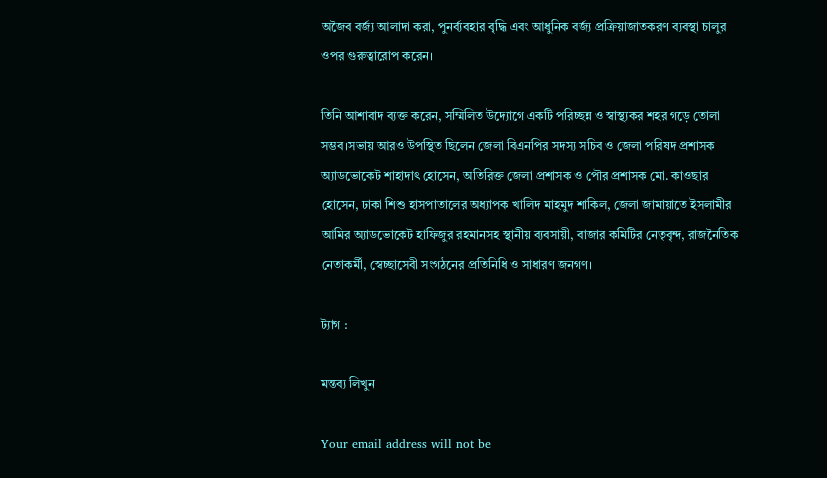অজৈব বর্জ্য আলাদা করা, পুনর্ব্যবহার বৃদ্ধি এবং আধুনিক বর্জ্য প্রক্রিয়াজাতকরণ ব্যবস্থা চালুর ওপর গুরুত্বারোপ করেন।

তিনি আশাবাদ ব্যক্ত করেন, সম্মিলিত উদ্যোগে একটি পরিচ্ছন্ন ও স্বাস্থ্যকর শহর গড়ে তোলা সম্ভব।সভায় আরও উপস্থিত ছিলেন জেলা বিএনপির সদস্য সচিব ও জেলা পরিষদ প্রশাসক অ্যাডভোকেট শাহাদাৎ হোসেন, অতিরিক্ত জেলা প্রশাসক ও পৌর প্রশাসক মো. কাওছার হোসেন, ঢাকা শিশু হাসপাতালের অধ্যাপক খালিদ মাহমুদ শাকিল, জেলা জামায়াতে ইসলামীর আমির অ্যাডভোকেট হাফিজুর রহমানসহ স্থানীয় ব্যবসায়ী, বাজার কমিটির নেতৃবৃন্দ, রাজনৈতিক নেতাকর্মী, স্বেচ্ছাসেবী সংগঠনের প্রতিনিধি ও সাধারণ জনগণ।

ট্যাগ :

মন্তব্য লিখুন

Your email address will not be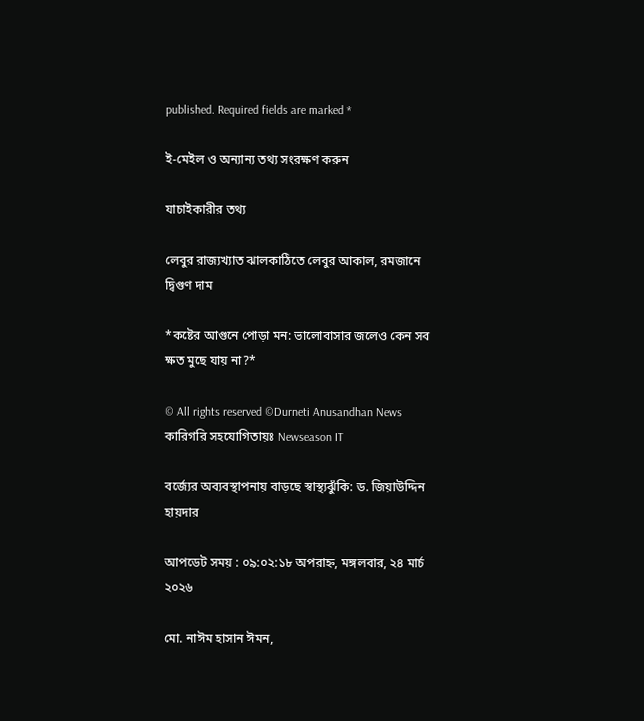published. Required fields are marked *

ই-মেইল ও অন্যান্য তথ্য সংরক্ষণ করুন

যাচাইকারীর তথ্য

লেবুর রাজ্যখ্যাত ঝালকাঠিতে লেবুর আকাল, রমজানে দ্বিগুণ দাম

*কষ্টের আগুনে পোড়া মন: ভালোবাসার জলেও কেন সব ক্ষত মুছে যায় না?*

© All rights reserved ©Durneti Anusandhan News
কারিগরি সহযোগিতায়ঃ Newseason IT

বর্জ্যের অব্যবস্থাপনায় বাড়ছে স্বাস্থ্যঝুঁকি: ড. জিয়াউদ্দিন হায়দার

আপডেট সময় : ০৯:০২:১৮ অপরাহ্ন, মঙ্গলবার, ২৪ মার্চ ২০২৬

মো. নাঈম হাসান ঈমন,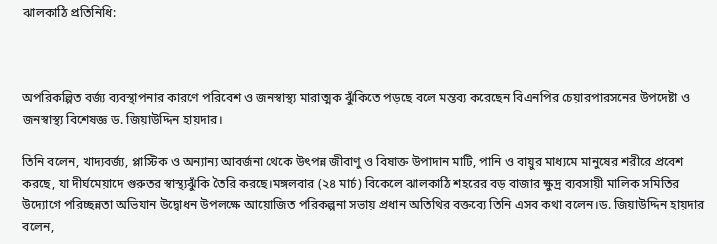ঝালকাঠি প্রতিনিধি:



অপরিকল্পিত বর্জ্য ব্যবস্থাপনার কারণে পরিবেশ ও জনস্বাস্থ্য মারাত্মক ঝুঁকিতে পড়ছে বলে মন্তব্য করেছেন বিএনপির চেয়ারপারসনের উপদেষ্টা ও জনস্বাস্থ্য বিশেষজ্ঞ ড. জিয়াউদ্দিন হায়দার।

তিনি বলেন, খাদ্যবর্জ্য, প্লাস্টিক ও অন্যান্য আবর্জনা থেকে উৎপন্ন জীবাণু ও বিষাক্ত উপাদান মাটি, পানি ও বায়ুর মাধ্যমে মানুষের শরীরে প্রবেশ করছে, যা দীর্ঘমেয়াদে গুরুতর স্বাস্থ্যঝুঁকি তৈরি করছে।মঙ্গলবার (২৪ মার্চ) বিকেলে ঝালকাঠি শহরের বড় বাজার ক্ষুদ্র ব্যবসায়ী মালিক সমিতির উদ্যোগে পরিচ্ছন্নতা অভিযান উদ্বোধন উপলক্ষে আয়োজিত পরিকল্পনা সভায় প্রধান অতিথির বক্তব্যে তিনি এসব কথা বলেন।ড. জিয়াউদ্দিন হায়দার বলেন,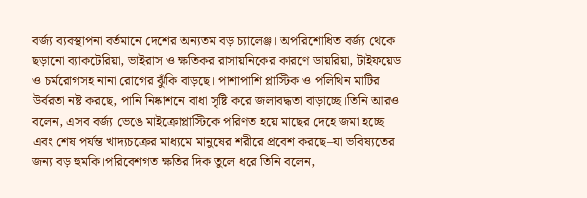বর্জ্য ব্যবস্থাপনা বর্তমানে দেশের অন্যতম বড় চ্যালেঞ্জ। অপরিশোধিত বর্জ্য থেকে ছড়ানো ব্যাকটেরিয়া, ভাইরাস ও ক্ষতিকর রাসায়নিকের কারণে ডায়রিয়া, টাইফয়েড ও চর্মরোগসহ নানা রোগের ঝুঁকি বাড়ছে। পাশাপাশি প্লাস্টিক ও পলিথিন মাটির উর্বরতা নষ্ট করছে, পানি নিষ্কাশনে বাধা সৃষ্টি করে জলাবদ্ধতা বাড়াচ্ছে।তিনি আরও বলেন, এসব বর্জ্য ভেঙে মাইক্রোপ্লাস্টিকে পরিণত হয়ে মাছের দেহে জমা হচ্ছে এবং শেষ পর্যন্ত খাদ্যচক্রের মাধ্যমে মানুষের শরীরে প্রবেশ করছে–যা ভবিষ্যতের জন্য বড় হুমকি।পরিবেশগত ক্ষতির দিক তুলে ধরে তিনি বলেন,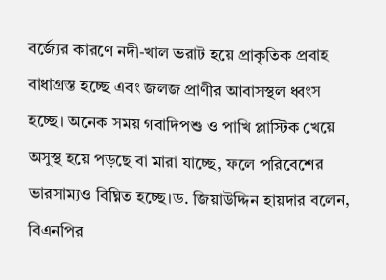বর্জ্যের কারণে নদী-খাল ভরাট হয়ে প্রাকৃতিক প্রবাহ বাধাগ্রস্ত হচ্ছে এবং জলজ প্রাণীর আবাসস্থল ধ্বংস হচ্ছে। অনেক সময় গবাদিপশু ও পাখি প্লাস্টিক খেয়ে অসুস্থ হয়ে পড়ছে বা মারা যাচ্ছে, ফলে পরিবেশের ভারসাম্যও বিঘ্নিত হচ্ছে।ড. জিয়াউদ্দিন হায়দার বলেন, বিএনপির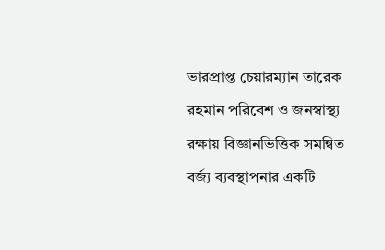ভারপ্রাপ্ত চেয়ারম্যান তারেক রহমান পরিবেশ ও জনস্বাস্থ্য রক্ষায় বিজ্ঞানভিত্তিক সমন্বিত বর্জ্য ব্যবস্থাপনার একটি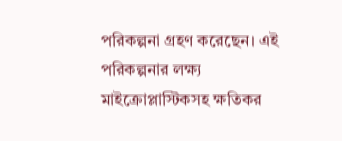পরিকল্পনা গ্রহণ করেছেন। এই পরিকল্পনার লক্ষ্য মাইক্রোপ্লাস্টিকসহ ক্ষতিকর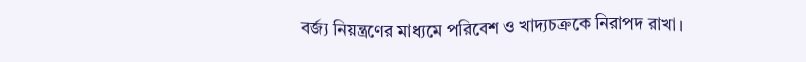বর্জ্য নিয়ন্ত্রণের মাধ্যমে পরিবেশ ও খাদ্যচক্রকে নিরাপদ রাখা।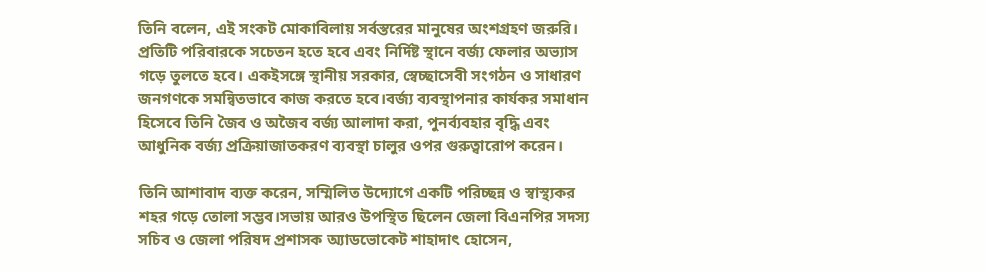তিনি বলেন, এই সংকট মোকাবিলায় সর্বস্তরের মানুষের অংশগ্রহণ জরুরি। প্রতিটি পরিবারকে সচেতন হতে হবে এবং নির্দিষ্ট স্থানে বর্জ্য ফেলার অভ্যাস গড়ে তুলতে হবে। একইসঙ্গে স্থানীয় সরকার, স্বেচ্ছাসেবী সংগঠন ও সাধারণ জনগণকে সমন্বিতভাবে কাজ করতে হবে।বর্জ্য ব্যবস্থাপনার কার্যকর সমাধান হিসেবে তিনি জৈব ও অজৈব বর্জ্য আলাদা করা, পুনর্ব্যবহার বৃদ্ধি এবং আধুনিক বর্জ্য প্রক্রিয়াজাতকরণ ব্যবস্থা চালুর ওপর গুরুত্বারোপ করেন।

তিনি আশাবাদ ব্যক্ত করেন, সম্মিলিত উদ্যোগে একটি পরিচ্ছন্ন ও স্বাস্থ্যকর শহর গড়ে তোলা সম্ভব।সভায় আরও উপস্থিত ছিলেন জেলা বিএনপির সদস্য সচিব ও জেলা পরিষদ প্রশাসক অ্যাডভোকেট শাহাদাৎ হোসেন,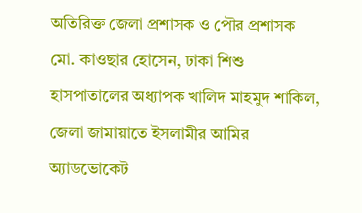অতিরিক্ত জেলা প্রশাসক ও পৌর প্রশাসক মো. কাওছার হোসেন, ঢাকা শিশু হাসপাতালের অধ্যাপক খালিদ মাহমুদ শাকিল, জেলা জামায়াতে ইসলামীর আমির অ্যাডভোকেট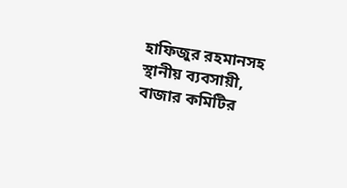হাফিজুর রহমানসহ স্থানীয় ব্যবসায়ী, বাজার কমিটির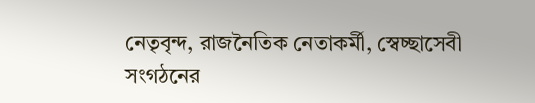নেতৃবৃন্দ, রাজনৈতিক নেতাকর্মী, স্বেচ্ছাসেবী সংগঠনের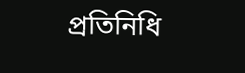প্রতিনিধি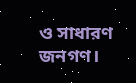ও সাধারণ জনগণ।